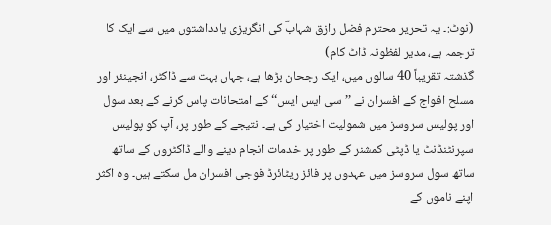(نوٹ:۔ یہ تحریر محترم فضل رازق شہابؔ کی انگریزی یادداشتوں میں سے ایک کا ترجمہ ہے، مدیر لفظونہ ڈاٹ کام)
گذشتہ تقریباً 40 سالوں میں، ایک رجحان بڑھا ہے، جہاں بہت سے ڈاکٹر، انجینئر اور مسلح افواج کے افسران نے ’’سی ایس ایس‘‘ کے امتحانات پاس کرنے کے بعد سول اور پولیس سروسز میں شمولیت اختیار کی ہے۔ نتیجے کے طور پر، آپ کو پولیس سپرنٹنڈنٹ یا ڈپٹی کمشنر کے طور پر خدمات انجام دینے والے ڈاکٹروں کے ساتھ ساتھ سول سروسز میں عہدوں پر فائز ریٹائرڈ فوجی افسران مل سکتے ہیں۔ وہ اکثر اپنے ناموں کے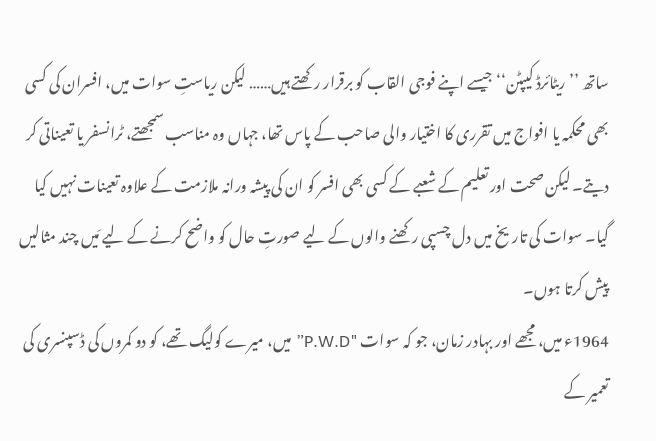ساتھ ’’ریٹائرڈ کیپٹن‘‘ جیسے اپنے فوجی القاب کو برقرار رکھتے ہیں…… لیکن ریاستِ سوات میں، افسران کی کسی بھی محکمہ یا افواج میں تقرری کا اختیار والی صاحب کے پاس تھا، جہاں وہ مناسب سمجھتے، ٹرانسفر یا تعیناتی کر دیتے۔ لیکن صحت اور تعلیم کے شعبے کے کسی بھی افسر کو ان کی پیشہ ورانہ ملازمت کے علاوہ تعینات نہیں کیا گیا۔ سوات کی تاریخ میں دل چسپی رکھنے والوں کے لیے صورتِ حال کو واضح کرنے کے لیے مَیں چند مثالیں پیش کرتا ہوں۔
1964ء میں، مجھے اور بہادر زمان، جو کہ سوات "P.W.D” میں، میرے کولیگ تھے، کو دو کمروں کی ڈسپنسری کی تعمیر کے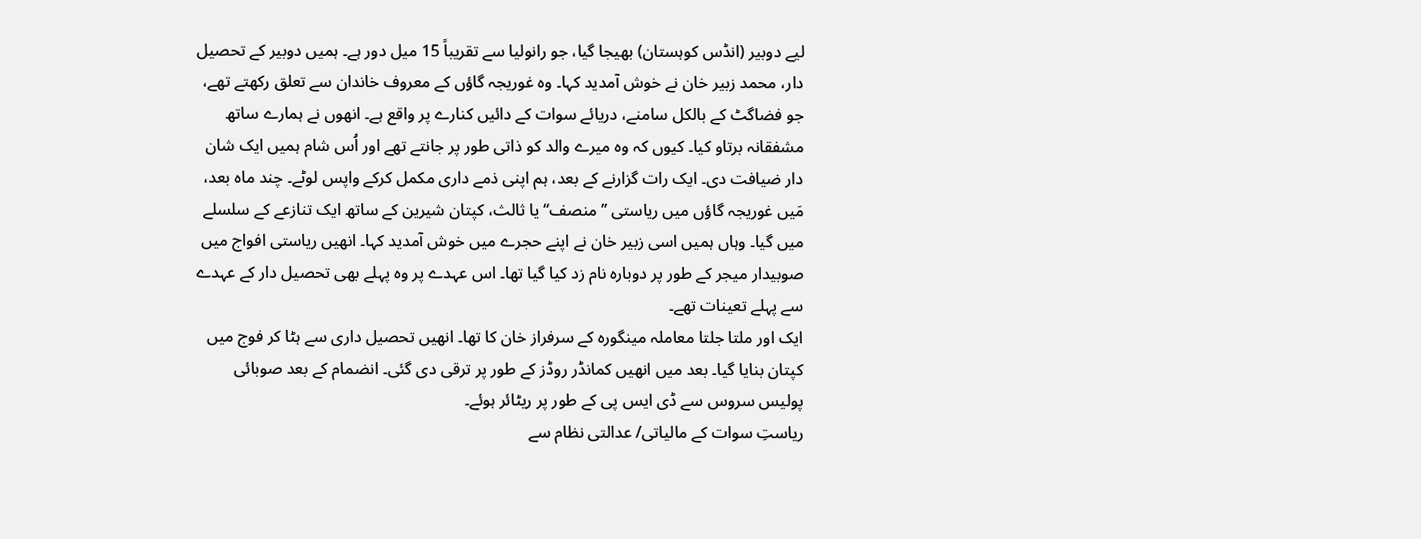لیے دوبیر (انڈس کوہستان) بھیجا گیا، جو رانولیا سے تقریباً 15 میل دور ہے۔ ہمیں دوبیر کے تحصیل دار، محمد زبیر خان نے خوش آمدید کہا۔ وہ غوریجہ گاؤں کے معروف خاندان سے تعلق رکھتے تھے، جو فضاگٹ کے بالکل سامنے، دریائے سوات کے دائیں کنارے پر واقع ہے۔ انھوں نے ہمارے ساتھ مشفقانہ برتاو کیا۔ کیوں کہ وہ میرے والد کو ذاتی طور پر جانتے تھے اور اُس شام ہمیں ایک شان دار ضیافت دی۔ ایک رات گزارنے کے بعد، ہم اپنی ذمے داری مکمل کرکے واپس لوٹے۔ چند ماہ بعد، مَیں غوریجہ گاؤں میں ریاستی ’’منصف‘‘ یا ثالث، کپتان شیرین کے ساتھ ایک تنازعے کے سلسلے میں گیا۔ وہاں ہمیں اسی زبیر خان نے اپنے حجرے میں خوش آمدید کہا۔ انھیں ریاستی افواج میں صوبیدار میجر کے طور پر دوبارہ نام زد کیا گیا تھا۔ اس عہدے پر وہ پہلے بھی تحصیل دار کے عہدے سے پہلے تعینات تھے۔
ایک اور ملتا جلتا معاملہ مینگورہ کے سرفراز خان کا تھا۔ انھیں تحصیل داری سے ہٹا کر فوج میں کپتان بنایا گیا۔ بعد میں انھیں کمانڈر روڈز کے طور پر ترقی دی گئی۔ انضمام کے بعد صوبائی پولیس سروس سے ڈی ایس پی کے طور پر ریٹائر ہوئے۔
ریاستِ سوات کے مالیاتی/ عدالتی نظام سے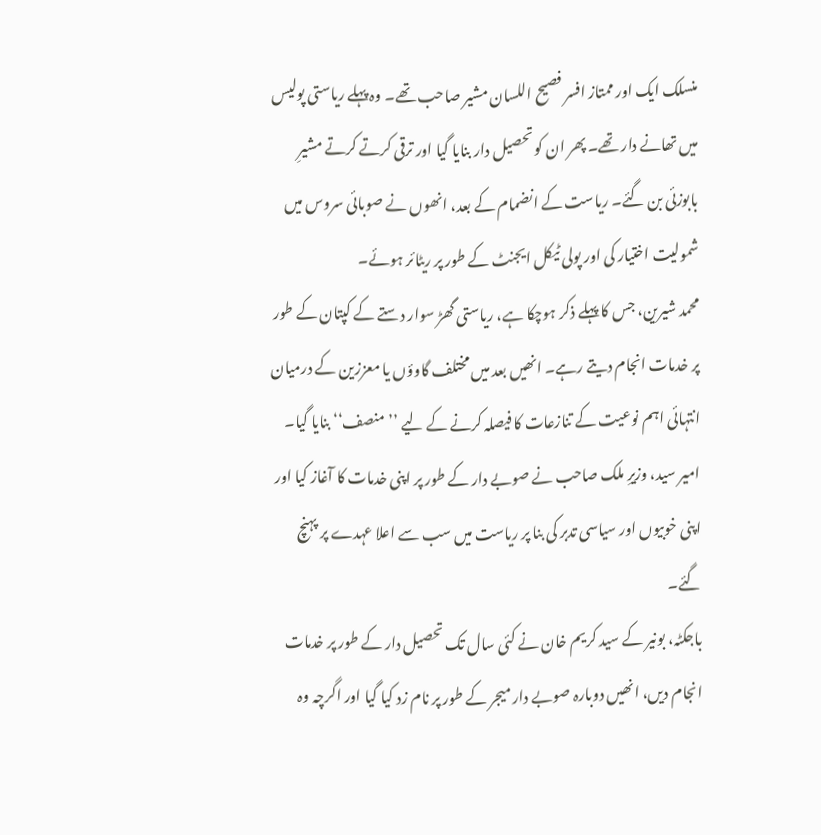منسلک ایک اور ممتاز افسر فصیح اللسان مشیر صاحب تھے۔ وہ پہلے ریاستی پولیس میں تھانے دار تھے۔ پھر ان کو تحصیل دار بنایا گیا اور ترقی کرتے کرتے مشیرِ بابوزئی بن گئے۔ ریاست کے انضمام کے بعد، انھوں نے صوبائی سروس میں شمولیت اختیار کی اور پولی ٹیکل ایجنٹ کے طور پر ریٹائر ہوئے۔
محمد شیرین، جس کا پہلے ذکر ہوچکا ہے، ریاستی گھڑ سوار دستے کے کپتان کے طور پر خدمات انجام دیتے رہے۔ انھیں بعد میں مختلف گاوؤں یا معززین کے درمیان انتہائی اہم نوعیت کے تنازعات کا فیصلہ کرنے کے لیے ’’منصف‘‘ بنایا گیا۔
امیر سید، وزیرِ ملک صاحب نے صوبے دار کے طور پر اپنی خدمات کا آغاز کیا اور اپنی خوبیوں اور سیاسی تدبر کی بنا پر ریاست میں سب سے اعلا عہدے پر پہنچ گئے۔
باجکٹہ، بونیر کے سید کریم خان نے کئی سال تک تحصیل دار کے طور پر خدمات انجام دیں، انھیں دوبارہ صوبے دار میجر کے طور پر نام زد کیا گیا اور اگرچہ وہ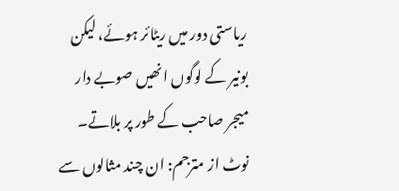ریاستی دور میں ریٹائر ہوئے، لیکن بونیر کے لوگوں انھیں صوبے دار میجر صاحب کے طور پر بلاتے۔
نوٹ از مترجم: ان چند مثالوں سے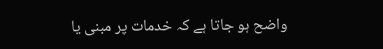واضح ہو جاتا ہے کہ خدمات پر مبنی یا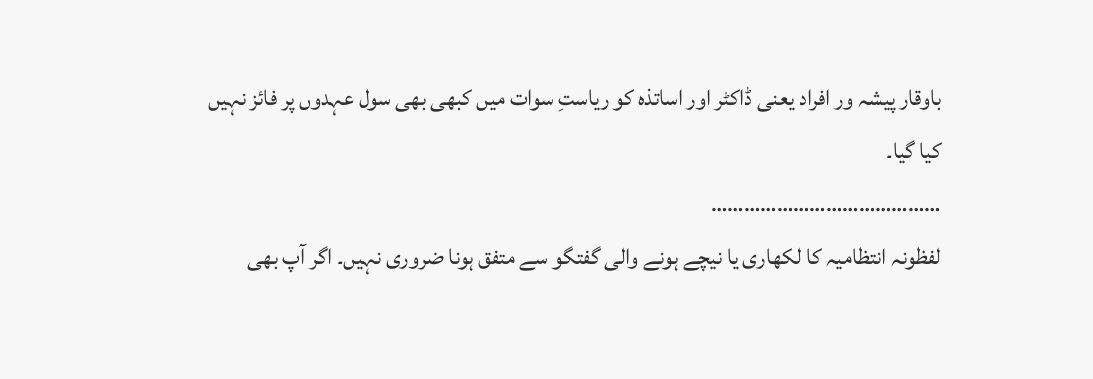باوقار پیشہ ور افراد یعنی ڈاکٹر اور اساتذہ کو ریاستِ سوات میں کبھی بھی سول عہدوں پر فائز نہیں کیا گیا۔
……………………………………
لفظونہ انتظامیہ کا لکھاری یا نیچے ہونے والی گفتگو سے متفق ہونا ضروری نہیں۔ اگر آپ بھی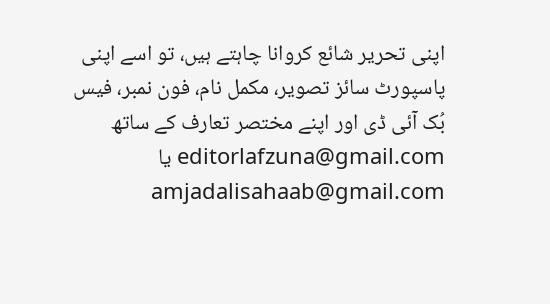اپنی تحریر شائع کروانا چاہتے ہیں، تو اسے اپنی پاسپورٹ سائز تصویر، مکمل نام، فون نمبر، فیس بُک آئی ڈی اور اپنے مختصر تعارف کے ساتھ editorlafzuna@gmail.com یا amjadalisahaab@gmail.com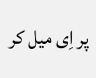پر اِی میل کر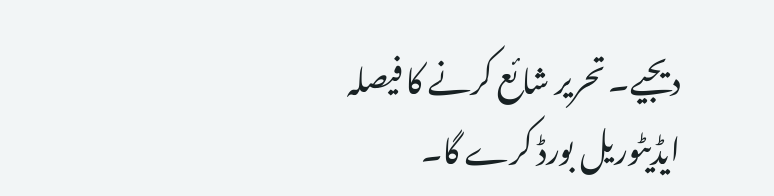دیجیے۔ تحریر شائع کرنے کا فیصلہ ایڈیٹوریل بورڈ کرے گا۔